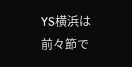YS横浜は前々節で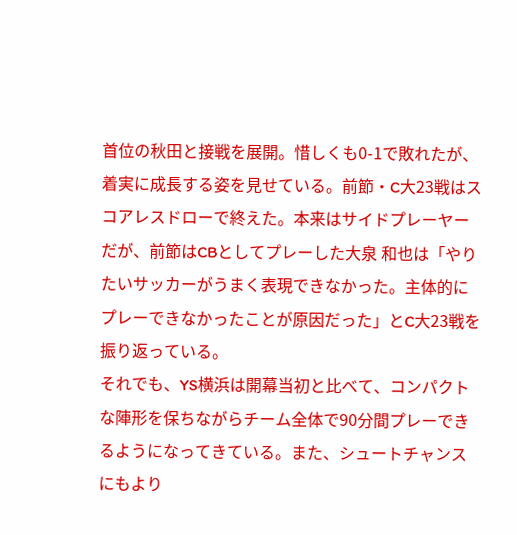首位の秋田と接戦を展開。惜しくも0-1で敗れたが、着実に成長する姿を見せている。前節・C大23戦はスコアレスドローで終えた。本来はサイドプレーヤーだが、前節はCBとしてプレーした大泉 和也は「やりたいサッカーがうまく表現できなかった。主体的にプレーできなかったことが原因だった」とC大23戦を振り返っている。
それでも、YS横浜は開幕当初と比べて、コンパクトな陣形を保ちながらチーム全体で90分間プレーできるようになってきている。また、シュートチャンスにもより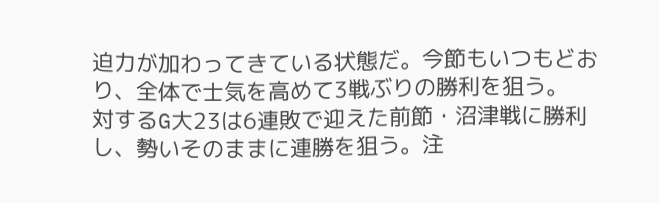迫力が加わってきている状態だ。今節もいつもどおり、全体で士気を高めて3戦ぶりの勝利を狙う。
対するG大23は6連敗で迎えた前節・沼津戦に勝利し、勢いそのままに連勝を狙う。注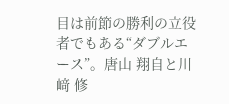目は前節の勝利の立役者でもある“ダブルエース”。唐山 翔自と川﨑 修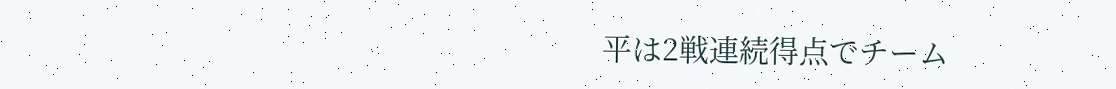平は2戦連続得点でチーム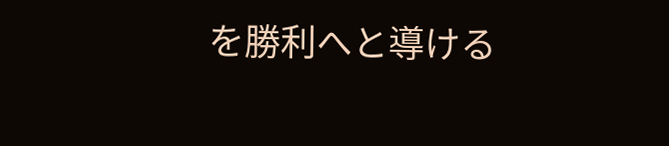を勝利へと導ける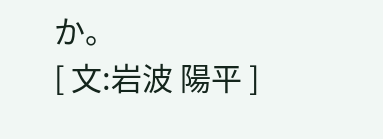か。
[ 文:岩波 陽平 ]